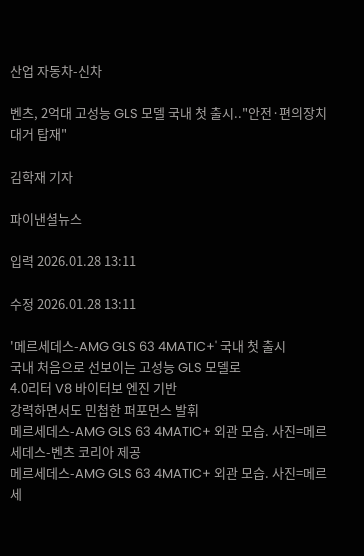산업 자동차-신차

벤츠, 2억대 고성능 GLS 모델 국내 첫 출시.."안전·편의장치 대거 탑재"

김학재 기자

파이낸셜뉴스

입력 2026.01.28 13:11

수정 2026.01.28 13:11

'메르세데스-AMG GLS 63 4MATIC+' 국내 첫 출시
국내 처음으로 선보이는 고성능 GLS 모델로
4.0리터 V8 바이터보 엔진 기반
강력하면서도 민첩한 퍼포먼스 발휘
메르세데스-AMG GLS 63 4MATIC+ 외관 모습. 사진=메르세데스-벤츠 코리아 제공
메르세데스-AMG GLS 63 4MATIC+ 외관 모습. 사진=메르세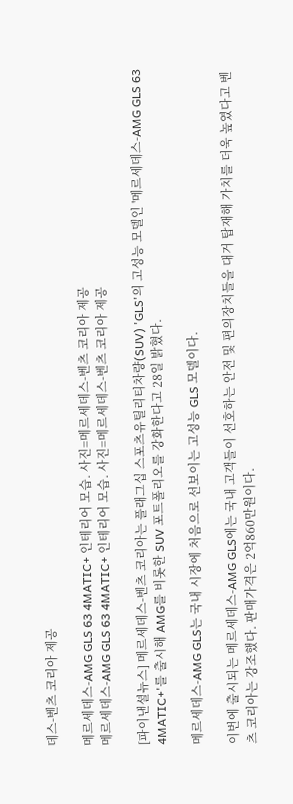데스-벤츠 코리아 제공

메르세데스-AMG GLS 63 4MATIC+ 인테리어 모습. 사진=메르세데스-벤츠 코리아 제공
메르세데스-AMG GLS 63 4MATIC+ 인테리어 모습. 사진=메르세데스-벤츠 코리아 제공

[파이낸셜뉴스] 메르세데스-벤츠 코리아는 플래그십 스포츠유틸리티차량(SUV) 'GLS'의 고성능 모델인 '메르세데스-AMG GLS 63 4MATIC+'를 출시해 AMG를 비롯한 SUV 포트폴리오를 강화한다고 28일 밝혔다.

메르세데스-AMG GLS는 국내 시장에 처음으로 선보이는 고성능 GLS 모델이다.

이번에 출시되는 메르세데스-AMG GLS에는 국내 고객들이 선호하는 안전 및 편의장치들을 대거 탑재해 가치를 더욱 높였다고 벤츠 코리아는 강조했다. 판매가격은 2억860만원이다.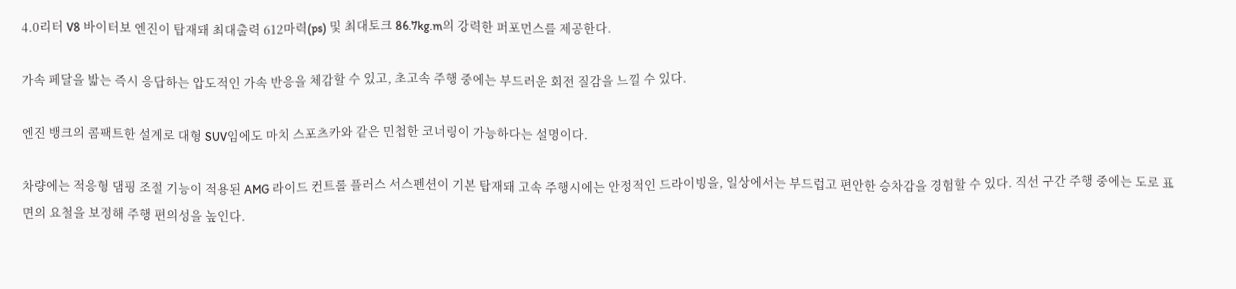4.0리터 V8 바이터보 엔진이 탑재돼 최대출력 612마력(ps) 및 최대토크 86.7kg.m의 강력한 퍼포먼스를 제공한다.

가속 페달을 밟는 즉시 응답하는 압도적인 가속 반응을 체감할 수 있고, 초고속 주행 중에는 부드러운 회전 질감을 느낄 수 있다.

엔진 뱅크의 콤팩트한 설계로 대형 SUV임에도 마치 스포츠카와 같은 민첩한 코너링이 가능하다는 설명이다.

차량에는 적응형 댐핑 조절 기능이 적용된 AMG 라이드 컨트롤 플러스 서스펜션이 기본 탑재돼 고속 주행시에는 안정적인 드라이빙을, 일상에서는 부드럽고 편안한 승차감을 경험할 수 있다. 직선 구간 주행 중에는 도로 표면의 요철을 보정해 주행 편의성을 높인다.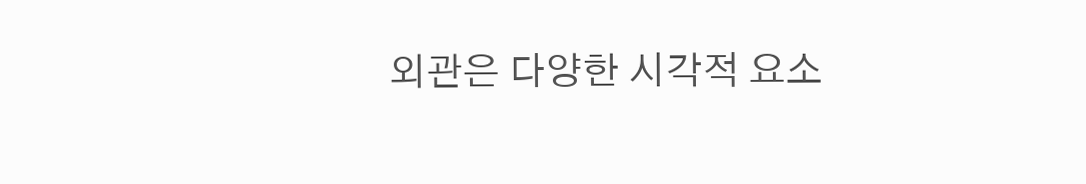외관은 다양한 시각적 요소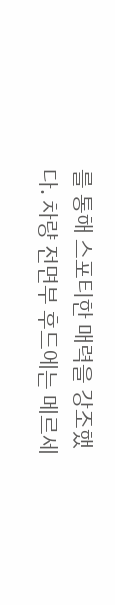를 통해 스포티한 매력을 강조했다. 차량 전면부 후드에는 메르세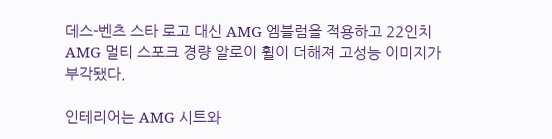데스-벤츠 스타 로고 대신 AMG 엠블럼을 적용하고 22인치 AMG 멀티 스포크 경량 알로이 휠이 더해져 고성능 이미지가 부각됐다.

인테리어는 AMG 시트와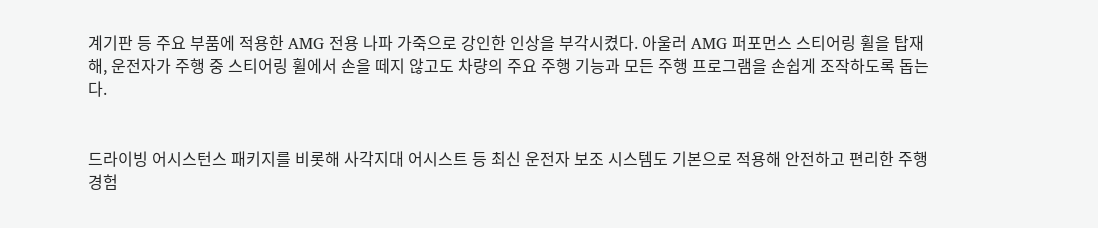계기판 등 주요 부품에 적용한 AMG 전용 나파 가죽으로 강인한 인상을 부각시켰다. 아울러 AMG 퍼포먼스 스티어링 휠을 탑재해, 운전자가 주행 중 스티어링 휠에서 손을 떼지 않고도 차량의 주요 주행 기능과 모든 주행 프로그램을 손쉽게 조작하도록 돕는다.


드라이빙 어시스턴스 패키지를 비롯해 사각지대 어시스트 등 최신 운전자 보조 시스템도 기본으로 적용해 안전하고 편리한 주행 경험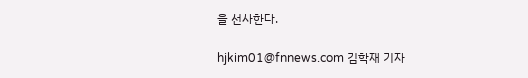을 선사한다.

hjkim01@fnnews.com 김학재 기자